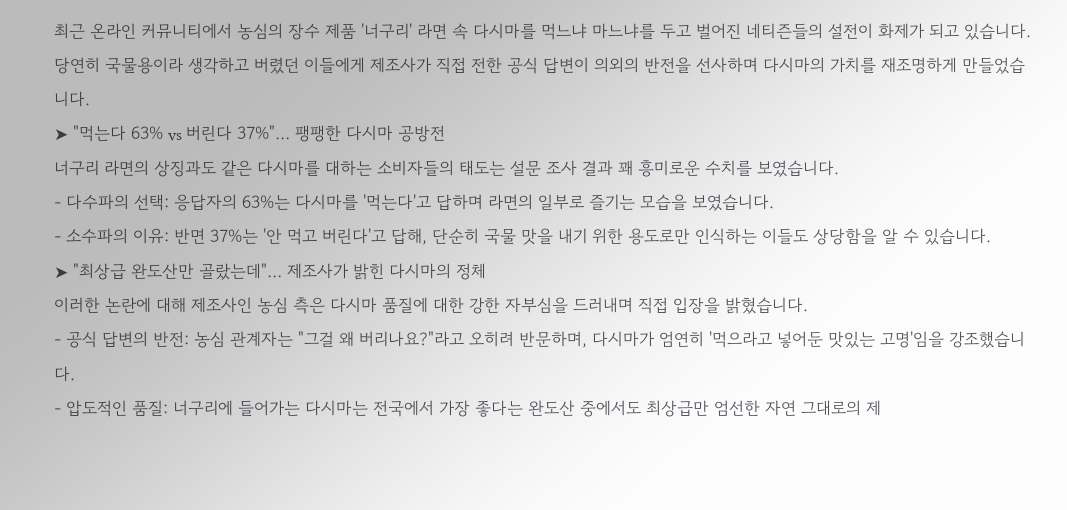최근 온라인 커뮤니티에서 농심의 장수 제품 '너구리' 라면 속 다시마를 먹느냐 마느냐를 두고 벌어진 네티즌들의 설전이 화제가 되고 있습니다. 당연히 국물용이라 생각하고 버렸던 이들에게 제조사가 직접 전한 공식 답변이 의외의 반전을 선사하며 다시마의 가치를 재조명하게 만들었습니다.
➤ "먹는다 63% vs 버린다 37%"… 팽팽한 다시마 공방전
너구리 라면의 상징과도 같은 다시마를 대하는 소비자들의 태도는 설문 조사 결과 꽤 흥미로운 수치를 보였습니다.
- 다수파의 선택: 응답자의 63%는 다시마를 '먹는다'고 답하며 라면의 일부로 즐기는 모습을 보였습니다.
- 소수파의 이유: 반면 37%는 '안 먹고 버린다'고 답해, 단순히 국물 맛을 내기 위한 용도로만 인식하는 이들도 상당함을 알 수 있습니다.
➤ "최상급 완도산만 골랐는데"… 제조사가 밝힌 다시마의 정체
이러한 논란에 대해 제조사인 농심 측은 다시마 품질에 대한 강한 자부심을 드러내며 직접 입장을 밝혔습니다.
- 공식 답변의 반전: 농심 관계자는 "그걸 왜 버리나요?"라고 오히려 반문하며, 다시마가 엄연히 '먹으라고 넣어둔 맛있는 고명'임을 강조했습니다.
- 압도적인 품질: 너구리에 들어가는 다시마는 전국에서 가장 좋다는 완도산 중에서도 최상급만 엄선한 자연 그대로의 제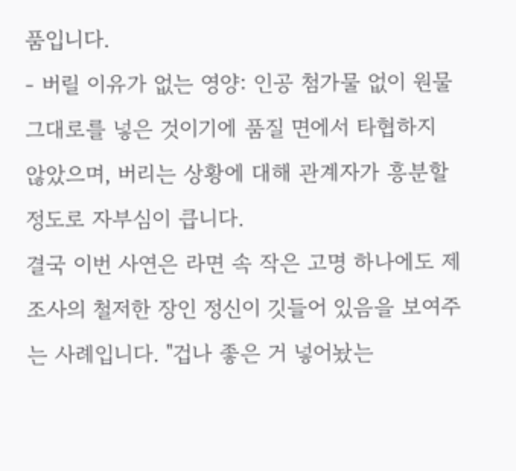품입니다.
- 버릴 이유가 없는 영양: 인공 첨가물 없이 원물 그대로를 넣은 것이기에 품질 면에서 타협하지 않았으며, 버리는 상황에 대해 관계자가 흥분할 정도로 자부심이 큽니다.
결국 이번 사연은 라면 속 작은 고명 하나에도 제조사의 철저한 장인 정신이 깃들어 있음을 보여주는 사례입니다. "겁나 좋은 거 넣어놨는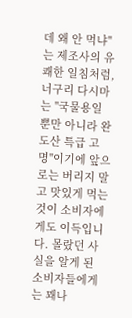데 왜 안 먹냐"는 제조사의 유쾌한 일침처럼, 너구리 다시마는 "국물용일 뿐만 아니라 완도산 특급 고명"이기에 앞으로는 버리지 말고 맛있게 먹는 것이 소비자에게도 이득입니다. 몰랐던 사실을 알게 된 소비자들에게는 꽤나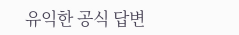유익한 공식 답변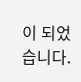이 되었습니다.